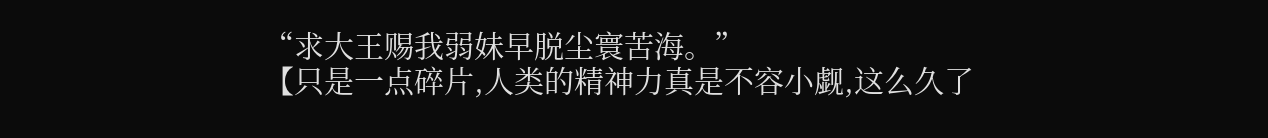“求大王赐我弱妹早脱尘寰苦海。”
【只是一点碎片,人类的精神力真是不容小觑,这么久了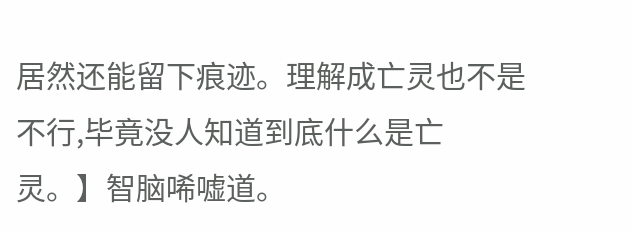居然还能留下痕迹。理解成亡灵也不是不行,毕竟没人知道到底什么是亡灵。】智脑唏嘘道。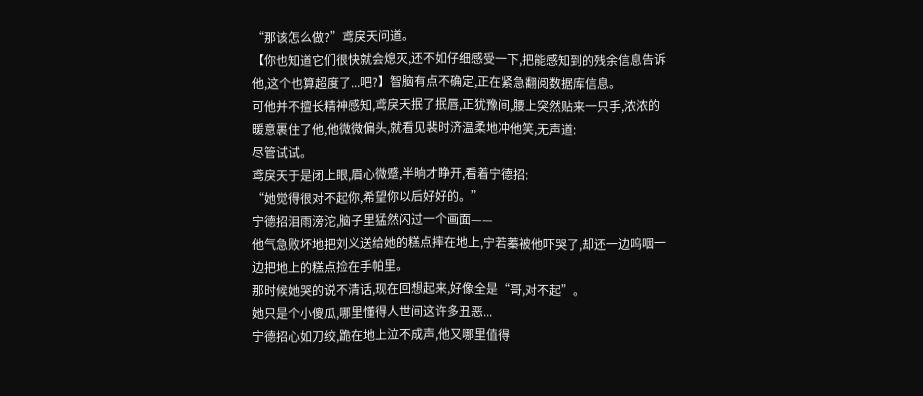“那该怎么做?”鸢戾天问道。
【你也知道它们很快就会熄灭,还不如仔细感受一下,把能感知到的残余信息告诉他,这个也算超度了...吧?】智脑有点不确定,正在紧急翻阅数据库信息。
可他并不擅长精神感知,鸢戾天抿了抿唇,正犹豫间,腰上突然贴来一只手,浓浓的暖意裹住了他,他微微偏头,就看见裴时济温柔地冲他笑,无声道:
尽管试试。
鸢戾天于是闭上眼,眉心微蹙,半晌才睁开,看着宁德招:
“她觉得很对不起你,希望你以后好好的。”
宁德招泪雨滂沱,脑子里猛然闪过一个画面——
他气急败坏地把刘义送给她的糕点摔在地上,宁若蓁被他吓哭了,却还一边呜咽一边把地上的糕点捡在手帕里。
那时候她哭的说不清话,现在回想起来,好像全是“哥,对不起”。
她只是个小傻瓜,哪里懂得人世间这许多丑恶...
宁德招心如刀绞,跪在地上泣不成声,他又哪里值得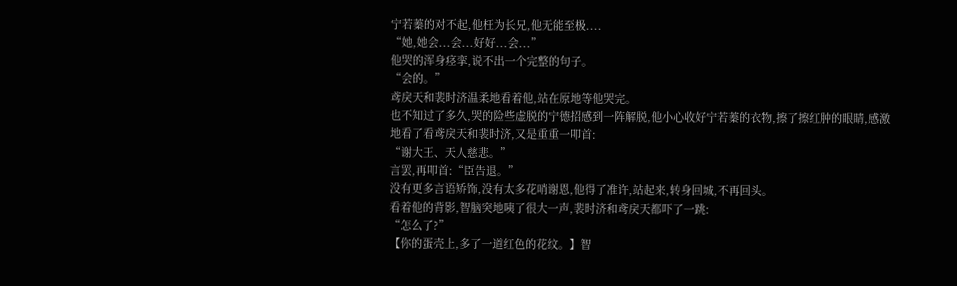宁若蓁的对不起,他枉为长兄,他无能至极....
“她,她会...会...好好...会...”
他哭的浑身痉挛,说不出一个完整的句子。
“会的。”
鸢戾天和裴时济温柔地看着他,站在原地等他哭完。
也不知过了多久,哭的险些虚脱的宁德招感到一阵解脱,他小心收好宁若蓁的衣物,擦了擦红肿的眼睛,感激地看了看鸢戾天和裴时济,又是重重一叩首:
“谢大王、天人慈悲。”
言罢,再叩首:“臣告退。”
没有更多言语矫饰,没有太多花哨谢恩,他得了准许,站起来,转身回城,不再回头。
看着他的背影,智脑突地咦了很大一声,裴时济和鸢戾天都吓了一跳:
“怎么了?”
【你的蛋壳上,多了一道红色的花纹。】智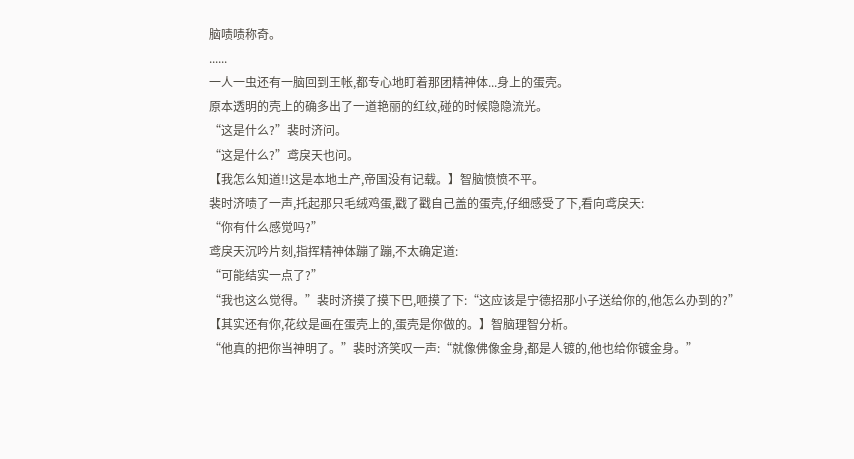脑啧啧称奇。
......
一人一虫还有一脑回到王帐,都专心地盯着那团精神体...身上的蛋壳。
原本透明的壳上的确多出了一道艳丽的红纹,碰的时候隐隐流光。
“这是什么?”裴时济问。
“这是什么?”鸢戾天也问。
【我怎么知道!!这是本地土产,帝国没有记载。】智脑愤愤不平。
裴时济啧了一声,托起那只毛绒鸡蛋,戳了戳自己盖的蛋壳,仔细感受了下,看向鸢戾天:
“你有什么感觉吗?”
鸢戾天沉吟片刻,指挥精神体蹦了蹦,不太确定道:
“可能结实一点了?”
“我也这么觉得。”裴时济摸了摸下巴,咂摸了下:“这应该是宁德招那小子送给你的,他怎么办到的?”
【其实还有你,花纹是画在蛋壳上的,蛋壳是你做的。】智脑理智分析。
“他真的把你当神明了。”裴时济笑叹一声:“就像佛像金身,都是人镀的,他也给你镀金身。”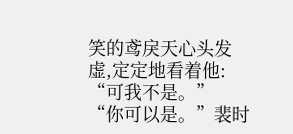笑的鸢戾天心头发虚,定定地看着他:
“可我不是。”
“你可以是。”裴时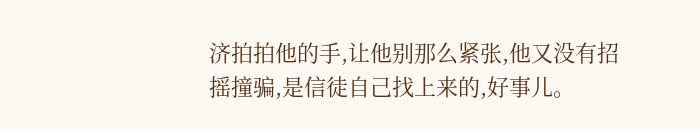济拍拍他的手,让他别那么紧张,他又没有招摇撞骗,是信徒自己找上来的,好事儿。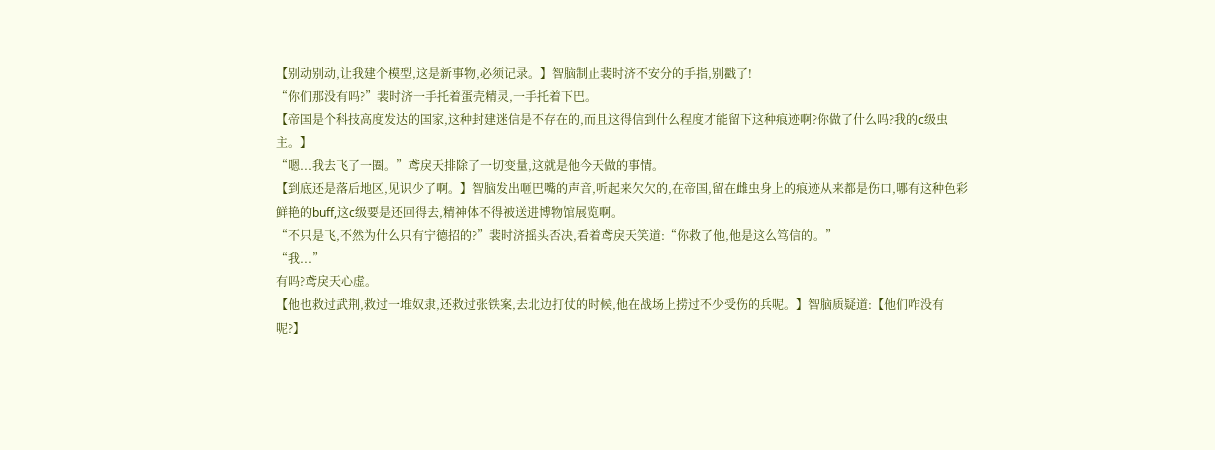【别动别动,让我建个模型,这是新事物,必须记录。】智脑制止裴时济不安分的手指,别戳了!
“你们那没有吗?”裴时济一手托着蛋壳精灵,一手托着下巴。
【帝国是个科技高度发达的国家,这种封建迷信是不存在的,而且这得信到什么程度才能留下这种痕迹啊?你做了什么吗?我的c级虫主。】
“嗯...我去飞了一圈。”鸢戾天排除了一切变量,这就是他今天做的事情。
【到底还是落后地区,见识少了啊。】智脑发出咂巴嘴的声音,听起来欠欠的,在帝国,留在雌虫身上的痕迹从来都是伤口,哪有这种色彩鲜艳的buff,这c级要是还回得去,精神体不得被送进博物馆展览啊。
“不只是飞,不然为什么只有宁德招的?”裴时济摇头否决,看着鸢戾天笑道:“你救了他,他是这么笃信的。”
“我...”
有吗?鸢戾天心虚。
【他也救过武荆,救过一堆奴隶,还救过张铁案,去北边打仗的时候,他在战场上捞过不少受伤的兵呢。】智脑质疑道:【他们咋没有呢?】